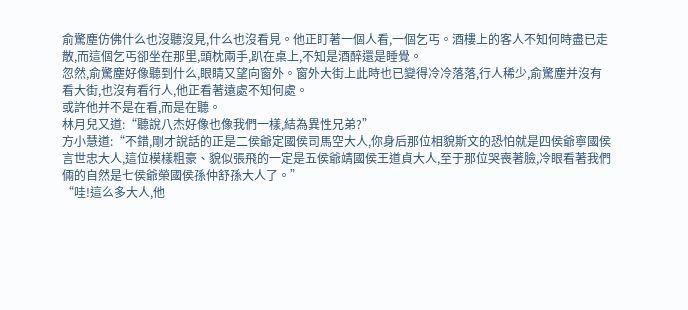俞驚塵仿佛什么也沒聽沒見,什么也沒看見。他正盯著一個人看,一個乞丐。酒樓上的客人不知何時盡已走散,而這個乞丐卻坐在那里,頭枕兩手,趴在桌上,不知是酒醉還是睡覺。
忽然,俞驚塵好像聽到什么,眼睛又望向窗外。窗外大街上此時也已變得冷冷落落,行人稀少,俞驚塵并沒有看大街,也沒有看行人,他正看著遠處不知何處。
或許他并不是在看,而是在聽。
林月兒又道:“聽說八杰好像也像我們一樣,結為異性兄弟?”
方小慧道:“不錯,剛才說話的正是二侯爺定國侯司馬空大人,你身后那位相貌斯文的恐怕就是四侯爺寧國侯言世忠大人,這位模樣粗豪、貌似張飛的一定是五侯爺靖國侯王道貞大人,至于那位哭喪著臉,冷眼看著我們倆的自然是七侯爺榮國侯孫仲舒孫大人了。”
“哇!這么多大人,他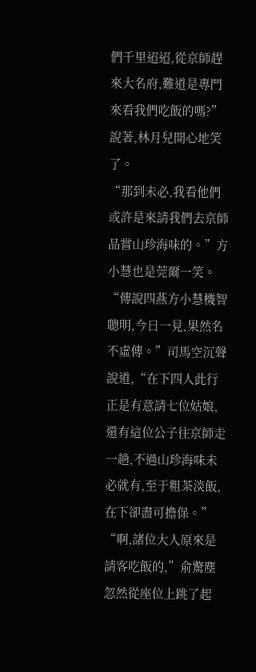們千里迢迢,從京師趕來大名府,難道是專門來看我們吃飯的嗎?”說著,林月兒開心地笑了。
“那到未必,我看他們或許是來請我們去京師品嘗山珍海味的。”方小慧也是莞爾一笑。
“傳說四燕方小慧機智聰明,今日一見,果然名不虛傳。”司馬空沉聲說道,“在下四人此行正是有意請七位姑娘,還有這位公子往京師走一趟,不過山珍海味未必就有,至于粗茶淡飯,在下卻盡可擔保。”
“啊,諸位大人原來是請客吃飯的,”俞驚塵忽然從座位上跳了起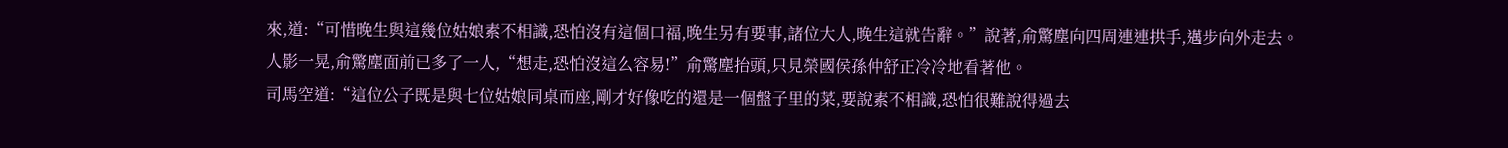來,道:“可惜晚生與這幾位姑娘素不相識,恐怕沒有這個口福,晚生另有要事,諸位大人,晚生這就告辭。”說著,俞驚塵向四周連連拱手,邁步向外走去。
人影一晃,俞驚塵面前已多了一人,“想走,恐怕沒這么容易!”俞驚塵抬頭,只見榮國侯孫仲舒正冷冷地看著他。
司馬空道:“這位公子既是與七位姑娘同桌而座,剛才好像吃的還是一個盤子里的菜,要說素不相識,恐怕很難說得過去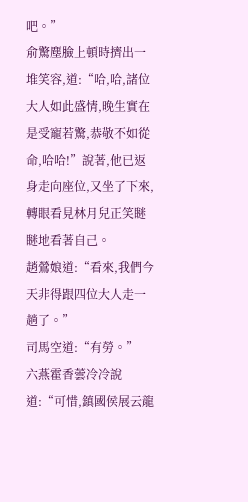吧。”
俞驚塵臉上頓時擠出一堆笑容,道:“哈,哈,諸位大人如此盛情,晚生實在是受寵若驚,恭敬不如從命,哈哈!”說著,他已返身走向座位,又坐了下來,轉眼看見林月兒正笑瞇瞇地看著自己。
趙鶯娘道:“看來,我們今天非得跟四位大人走一趟了。”
司馬空道:“有勞。”
六燕霍香蕓冷冷說道:“可惜,鎮國侯展云龍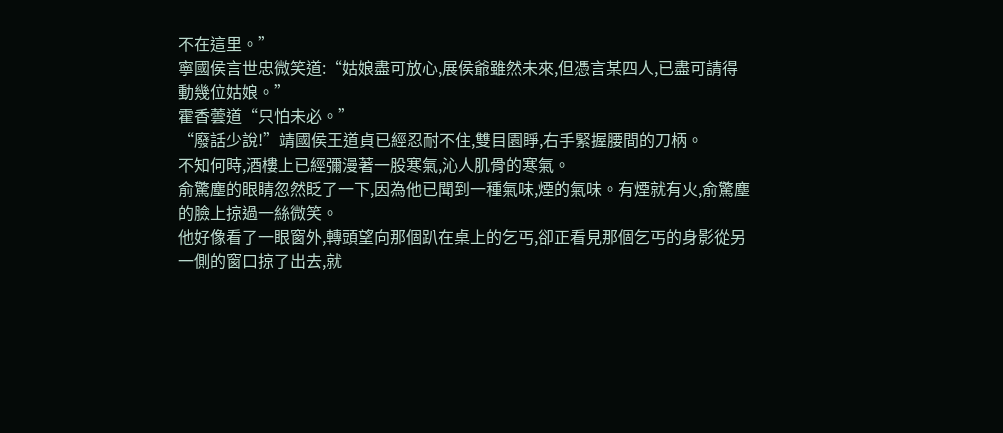不在這里。”
寧國侯言世忠微笑道:“姑娘盡可放心,展侯爺雖然未來,但憑言某四人,已盡可請得動幾位姑娘。”
霍香蕓道“只怕未必。”
“廢話少說!”靖國侯王道貞已經忍耐不住,雙目園睜,右手緊握腰間的刀柄。
不知何時,酒樓上已經彌漫著一股寒氣,沁人肌骨的寒氣。
俞驚塵的眼睛忽然眨了一下,因為他已聞到一種氣味,煙的氣味。有煙就有火,俞驚塵的臉上掠過一絲微笑。
他好像看了一眼窗外,轉頭望向那個趴在桌上的乞丐,卻正看見那個乞丐的身影從另一側的窗口掠了出去,就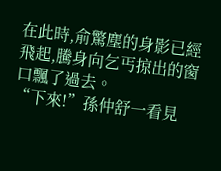在此時,俞驚塵的身影已經飛起,騰身向乞丐掠出的窗口飄了過去。
“下來!”孫仲舒一看見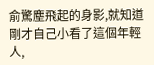俞驚塵飛起的身影,就知道剛才自己小看了這個年輕人,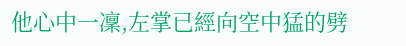他心中一凜,左掌已經向空中猛的劈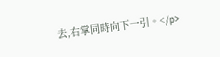去,右掌同時向下一引。</p>